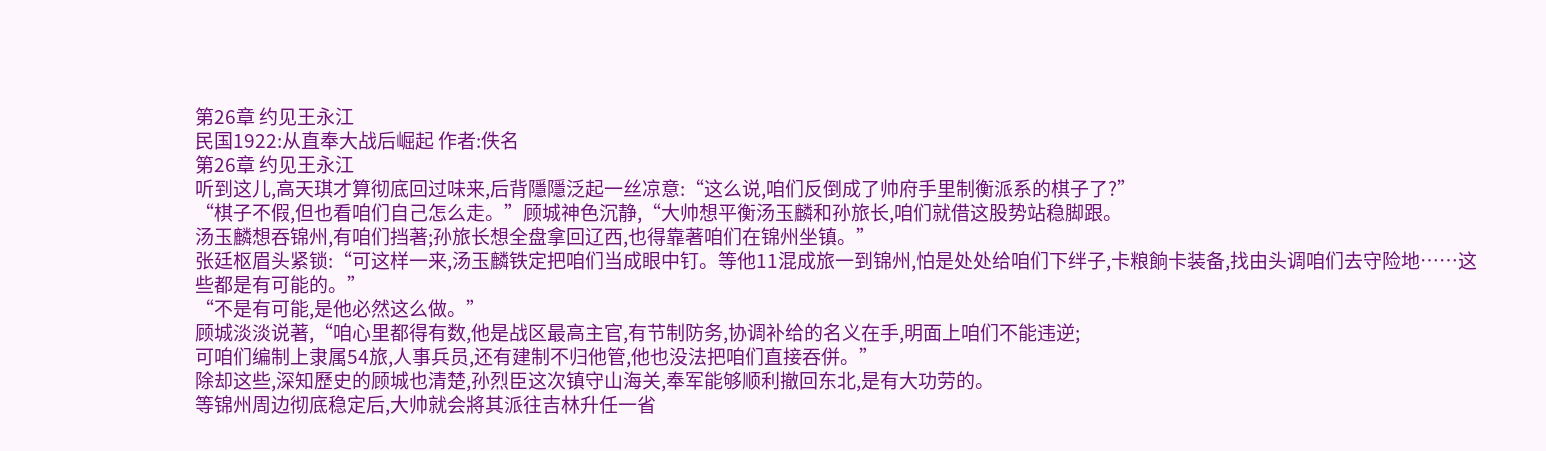第26章 约见王永江
民国1922:从直奉大战后崛起 作者:佚名
第26章 约见王永江
听到这儿,高天琪才算彻底回过味来,后背隱隱泛起一丝凉意:“这么说,咱们反倒成了帅府手里制衡派系的棋子了?”
“棋子不假,但也看咱们自己怎么走。”顾城神色沉静,“大帅想平衡汤玉麟和孙旅长,咱们就借这股势站稳脚跟。
汤玉麟想吞锦州,有咱们挡著;孙旅长想全盘拿回辽西,也得靠著咱们在锦州坐镇。”
张廷枢眉头紧锁:“可这样一来,汤玉麟铁定把咱们当成眼中钉。等他11混成旅一到锦州,怕是处处给咱们下绊子,卡粮餉卡装备,找由头调咱们去守险地……这些都是有可能的。”
“不是有可能,是他必然这么做。”
顾城淡淡说著,“咱心里都得有数,他是战区最高主官,有节制防务,协调补给的名义在手,明面上咱们不能违逆;
可咱们编制上隶属54旅,人事兵员,还有建制不归他管,他也没法把咱们直接吞併。”
除却这些,深知歷史的顾城也清楚,孙烈臣这次镇守山海关,奉军能够顺利撤回东北,是有大功劳的。
等锦州周边彻底稳定后,大帅就会將其派往吉林升任一省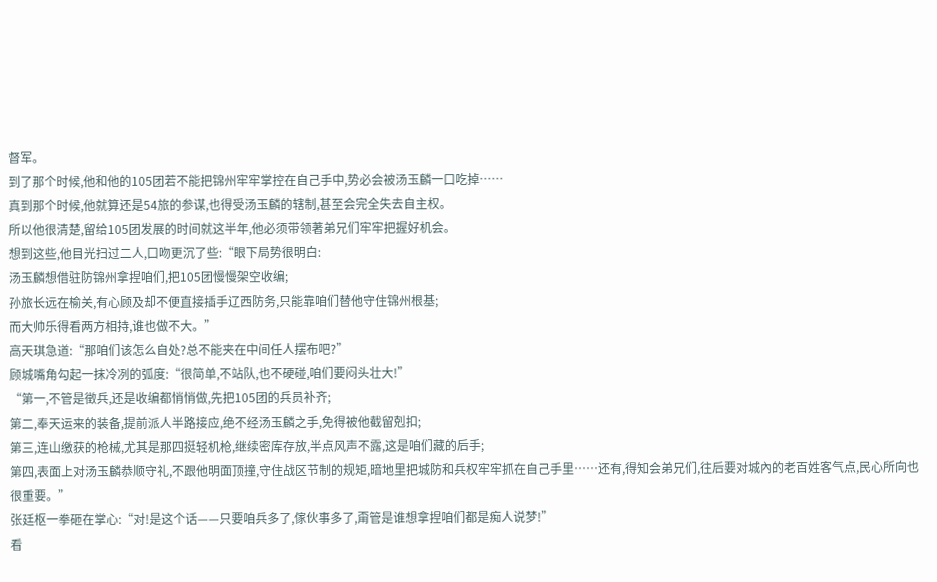督军。
到了那个时候,他和他的105团若不能把锦州牢牢掌控在自己手中,势必会被汤玉麟一口吃掉……
真到那个时候,他就算还是54旅的参谋,也得受汤玉麟的辖制,甚至会完全失去自主权。
所以他很清楚,留给105团发展的时间就这半年,他必须带领著弟兄们牢牢把握好机会。
想到这些,他目光扫过二人,口吻更沉了些:“眼下局势很明白:
汤玉麟想借驻防锦州拿捏咱们,把105团慢慢架空收编;
孙旅长远在榆关,有心顾及却不便直接插手辽西防务,只能靠咱们替他守住锦州根基;
而大帅乐得看两方相持,谁也做不大。”
高天琪急道:“那咱们该怎么自处?总不能夹在中间任人摆布吧?”
顾城嘴角勾起一抹冷冽的弧度:“很简单,不站队,也不硬碰,咱们要闷头壮大!”
“第一,不管是徵兵,还是收编都悄悄做,先把105团的兵员补齐;
第二,奉天运来的装备,提前派人半路接应,绝不经汤玉麟之手,免得被他截留剋扣;
第三,连山缴获的枪械,尤其是那四挺轻机枪,继续密库存放,半点风声不露,这是咱们藏的后手;
第四,表面上对汤玉麟恭顺守礼,不跟他明面顶撞,守住战区节制的规矩,暗地里把城防和兵权牢牢抓在自己手里……还有,得知会弟兄们,往后要对城內的老百姓客气点,民心所向也很重要。”
张廷枢一拳砸在掌心:“对!是这个话——只要咱兵多了,傢伙事多了,甭管是谁想拿捏咱们都是痴人说梦!”
看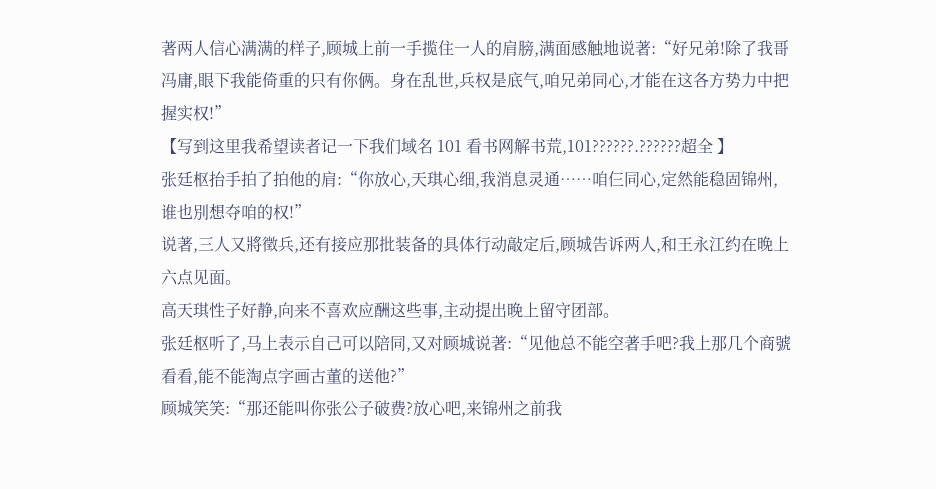著两人信心满满的样子,顾城上前一手揽住一人的肩膀,满面感触地说著:“好兄弟!除了我哥冯庸,眼下我能倚重的只有你俩。身在乱世,兵权是底气,咱兄弟同心,才能在这各方势力中把握实权!”
【写到这里我希望读者记一下我们域名 101 看书网解书荒,101??????.??????超全 】
张廷枢抬手拍了拍他的肩:“你放心,天琪心细,我消息灵通……咱仨同心,定然能稳固锦州,谁也別想夺咱的权!”
说著,三人又將徵兵,还有接应那批装备的具体行动敲定后,顾城告诉两人,和王永江约在晚上六点见面。
高天琪性子好静,向来不喜欢应酬这些事,主动提出晚上留守团部。
张廷枢听了,马上表示自己可以陪同,又对顾城说著:“见他总不能空著手吧?我上那几个商號看看,能不能淘点字画古董的送他?”
顾城笑笑:“那还能叫你张公子破费?放心吧,来锦州之前我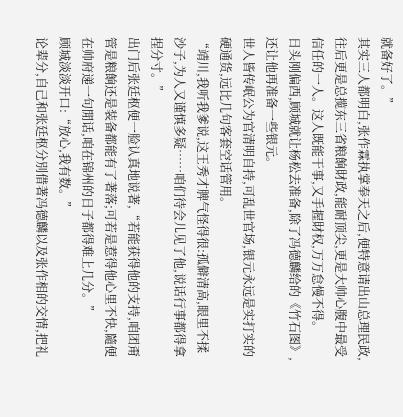就备好了。”
其实三人都明白,张作霖执掌奉天之后,便特意请出山总理民政,往后更是总揽东三省粮餉財政,能耐顶尖,更是大帅心腹中最受信任的一人。这人既能干事,又手握財权,万万怠慢不得。
日头刚偏西,顾城就让杨松去准备,除了冯德麟给的《竹石图》,还让他再准备一些银元。
世人皆传岷公为官清明自持,可乱世官场,银元永远是实打实的硬通货,远比几句客套空话管用。
“靖川,我听我爹说,这王秀才脾气怪得很:孤僻清高,眼里不揉沙子,为人又谨慎多疑……咱们待会儿见了他,说话行事都得拿捏分寸。”
出门后张廷枢便一脸认真地说著,“若能获得他的支持,咱团甭管是粮餉还是装备都能有了著落;可若是惹得他心里不快,隨便在帅府递一句閒话,咱在锦州的日子都得难上几分。”
顾城淡淡开口:“放心,我有数。”
论辈分,自己和张廷枢分別借著冯德麟以及张作相的交情,把礼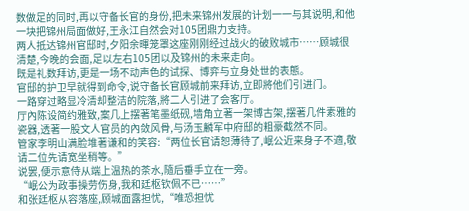数做足的同时,再以守备长官的身份,把未来锦州发展的计划一一与其说明,和他一块把锦州局面做好,王永江自然会对105团鼎力支持。
两人抵达锦州官邸时,夕阳余暉笼罩这座刚刚经过战火的破败城市……顾城很清楚,今晚的会面,足以左右105团以及锦州的未来走向。
既是礼数拜访,更是一场不动声色的试探、博弈与立身处世的表態。
官邸的护卫早就得到命令,说守备长官顾城前来拜访,立即將他们引进门。
一路穿过略显冷清却整洁的院落,將二人引进了会客厅。
厅內陈设简约雅致,案几上摆著笔墨纸砚,墙角立著一架博古架,摆著几件素雅的瓷器,透著一股文人官员的內敛风骨,与汤玉麟军中府邸的粗豪截然不同。
管家李明山满脸堆著谦和的笑容:“两位长官请恕薄待了,岷公近来身子不適,敬请二位先请宽坐稍等。”
说罢,便示意侍从端上温热的茶水,隨后垂手立在一旁。
“岷公为政事操劳伤身,我和廷枢钦佩不已……”
和张廷枢从容落座,顾城面露担忧,“唯恐担忧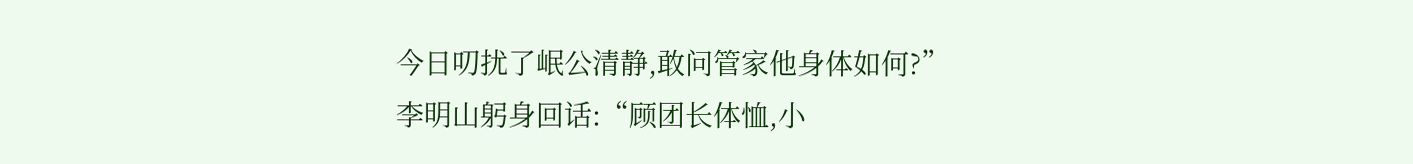今日叨扰了岷公清静,敢问管家他身体如何?”
李明山躬身回话:“顾团长体恤,小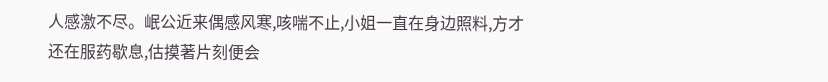人感激不尽。岷公近来偶感风寒,咳喘不止,小姐一直在身边照料,方才还在服药歇息,估摸著片刻便会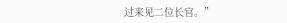过来见二位长官。”